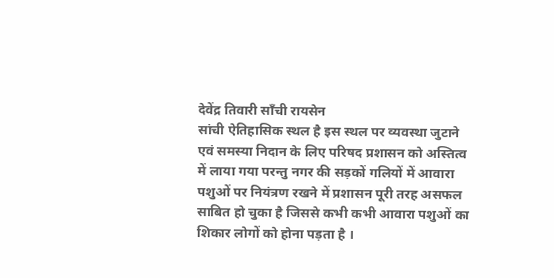देवेंद्र तिवारी साँची रायसेन
सांची ऐतिहासिक स्थल है इस स्थल पर व्यवस्था जुटाने एवं समस्या निदान के लिए परिषद प्रशासन को अस्तित्व में लाया गया परन्तु नगर की सड़कों गलियों में आवारा पशुओं पर नियंत्रण रखने में प्रशासन पूरी तरह असफल साबित हो चुका है जिससे कभी कभी आवारा पशुओं का शिकार लोगों को होना पड़ता है ।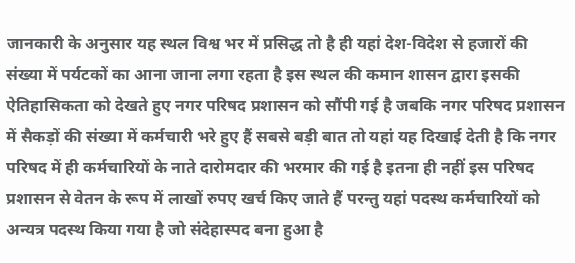जानकारी के अनुसार यह स्थल विश्व भर में प्रसिद्ध तो है ही यहां देश-विदेश से हजारों की संख्या में पर्यटकों का आना जाना लगा रहता है इस स्थल की कमान शासन द्वारा इसकी ऐतिहासिकता को देखते हुए नगर परिषद प्रशासन को सौंपी गई है जबकि नगर परिषद प्रशासन में सैकड़ों की संख्या में कर्मचारी भरे हुए हैं सबसे बड़ी बात तो यहां यह दिखाई देती है कि नगर परिषद में ही कर्मचारियों के नाते दारोमदार की भरमार की गई है इतना ही नहीं इस परिषद प्रशासन से वेतन के रूप में लाखों रुपए खर्च किए जाते हैं परन्तु यहां पदस्थ कर्मचारियों को अन्यत्र पदस्थ किया गया है जो संदेहास्पद बना हुआ है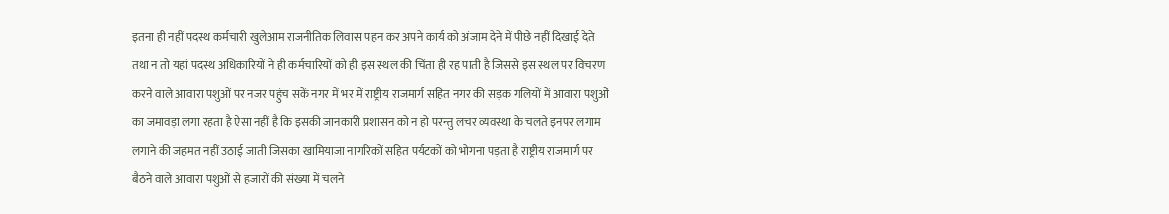इतना ही नहीं पदस्थ कर्मचारी खुलेआम राजनीतिक लिवास पहन कर अपने कार्य को अंजाम देने में पीछे नहीं दिखाई देते तथा न तो यहां पदस्थ अधिकारियों ने ही कर्मचारियों को ही इस स्थल की चिंता ही रह पाती है जिससे इस स्थल पर विचरण करने वाले आवारा पशुओं पर नजर पहुंच सकें नगर में भर में राष्ट्रीय राजमार्ग सहित नगर की सड़क गलियों में आवारा पशुओं का जमावड़ा लगा रहता है ऐसा नहीं है कि इसकी जानकारी प्रशासन को न हो परन्तु लचर व्यवस्था के चलते इनपर लगाम लगाने की जहमत नहीं उठाई जाती जिसका खामियाजा नागरिकों सहित पर्यटकों को भोगना पड़ता है राष्ट्रीय राजमार्ग पर बैठने वाले आवारा पशुओं से हजारों की संख्या में चलने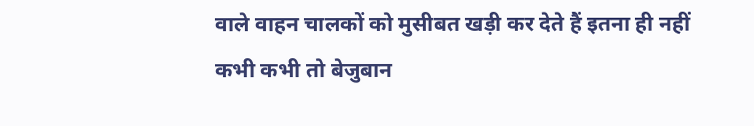वाले वाहन चालकों को मुसीबत खड़ी कर देते हैं इतना ही नहीं कभी कभी तो बेजुबान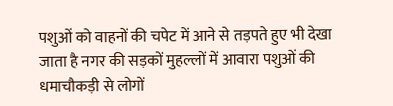पशुओं को वाहनों की चपेट में आने से तड़पते हुए भी देखा जाता है नगर की सड़कों मुहल्लों में आवारा पशुओं की धमाचौकड़ी से लोगों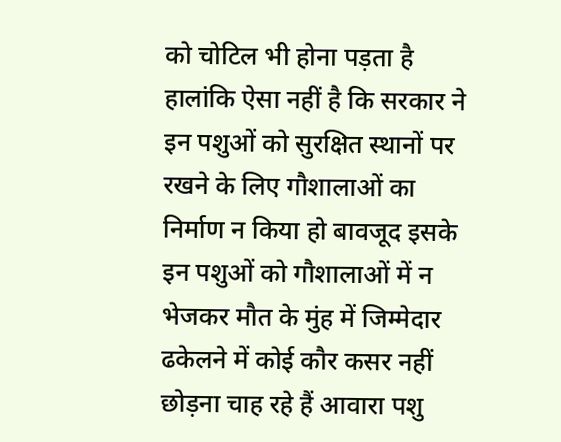को चोटिल भी होना पड़ता है हालांकि ऐसा नहीं है कि सरकार ने इन पशुओं को सुरक्षित स्थानों पर रखने के लिए गौशालाओं का निर्माण न किया हो बावजूद इसके इन पशुओं को गौशालाओं में न भेजकर मौत के मुंह में जिम्मेदार ढकेलने में कोई कौर कसर नहीं छोड़ना चाह रहे हैं आवारा पशु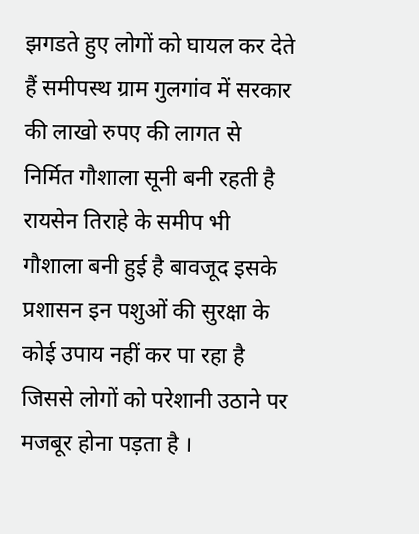झगडते हुए लोगों को घायल कर देते हैं समीपस्थ ग्राम गुलगांव में सरकार की लाखो रुपए की लागत से निर्मित गौशाला सूनी बनी रहती है रायसेन तिराहे के समीप भी गौशाला बनी हुई है बावजूद इसके प्रशासन इन पशुओं की सुरक्षा के कोई उपाय नहीं कर पा रहा है जिससे लोगों को परेशानी उठाने पर मजबूर होना पड़ता है ।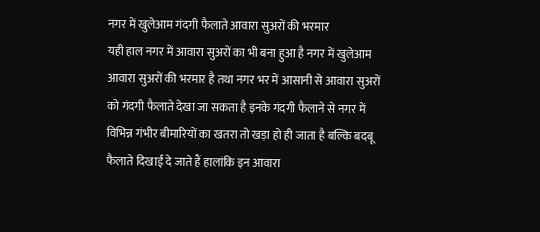नगर में खुलेआम गंदगी फैलाते आवारा सुअरों की भरमार
यही हाल नगर में आवारा सुअरों का भी बना हुआ है नगर में खुलेआम आवारा सुअरों की भरमार है तथा नगर भर में आसानी से आवारा सुअरों को गंदगी फैलाते देखा जा सकता है इनके गंदगी फैलाने से नगर में विभिन्न गंभीर बीमारियों का खतरा तो खड़ा हो ही जाता है बल्कि बदबू फैलाते दिखाई दे जाते हैं हालांकि इन आवारा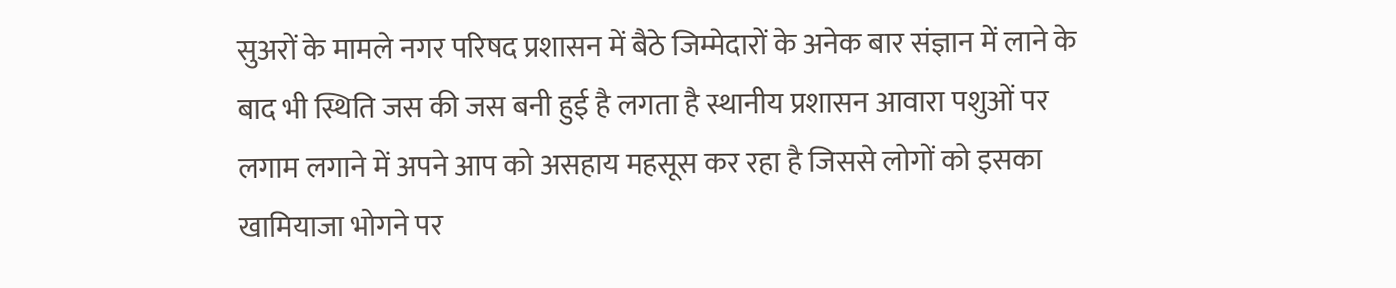सुअरों के मामले नगर परिषद प्रशासन में बैठे जिम्मेदारों के अनेक बार संज्ञान में लाने के बाद भी स्थिति जस की जस बनी हुई है लगता है स्थानीय प्रशासन आवारा पशुओं पर लगाम लगाने में अपने आप को असहाय महसूस कर रहा है जिससे लोगों को इसका खामियाजा भोगने पर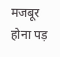मजबूर होना पड़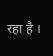रहा है ।